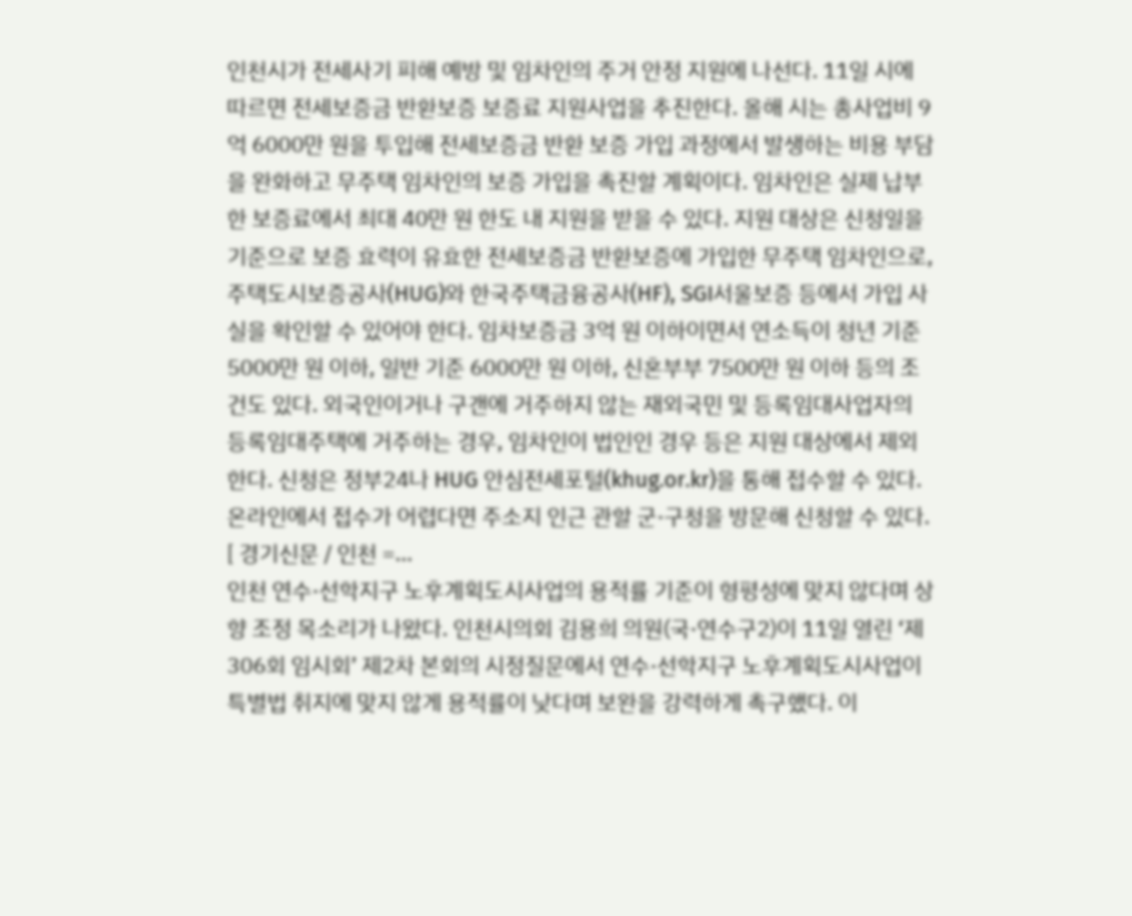인천시가 전세사기 피해 예방 및 임차인의 주거 안정 지원에 나선다. 11일 시에 따르면 전세보증금 반환보증 보증료 지원사업을 추진한다. 올해 시는 총사업비 9억 6000만 원을 투입해 전세보증금 반환 보증 가입 과정에서 발생하는 비용 부담을 완화하고 무주택 임차인의 보증 가입을 촉진할 계획이다. 임차인은 실제 납부한 보증료에서 최대 40만 원 한도 내 지원을 받을 수 있다. 지원 대상은 신청일을 기준으로 보증 효력이 유효한 전세보증금 반환보증에 가입한 무주택 임차인으로, 주택도시보증공사(HUG)와 한국주택금융공사(HF), SGI서울보증 등에서 가입 사실을 확인할 수 있어야 한다. 임차보증금 3억 원 이하이면서 연소득이 청년 기준 5000만 원 이하, 일반 기준 6000만 원 이하, 신혼부부 7500만 원 이하 등의 조건도 있다. 외국인이거나 구갠에 거주하지 않는 재외국민 및 등록임대사업자의 등록임대주택에 거주하는 경우, 임차인이 법인인 경우 등은 지원 대상에서 제외한다. 신청은 정부24나 HUG 안심전세포털(khug.or.kr)을 통해 접수할 수 있다. 온라인에서 접수가 어렵다면 주소지 인근 관할 군·구청을 방문해 신청할 수 있다. [ 경기신문 / 인천 =…
인천 연수·선학지구 노후계획도시사업의 용적률 기준이 형평성에 맞지 않다며 상향 조정 목소리가 나왔다. 인천시의회 김용희 의원(국·연수구2)이 11일 열린 ‘제306회 임시회’ 제2차 본회의 시정질문에서 연수·선학지구 노후계획도시사업이 특별법 취지에 맞지 않게 용적률이 낮다며 보완을 강력하게 촉구했다. 이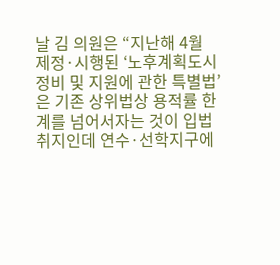날 김 의원은 “지난해 4월 제정·시행된 ‘노후계획도시 정비 및 지원에 관한 특별법’은 기존 상위법상 용적률 한계를 넘어서자는 것이 입법 취지인데 연수·선학지구에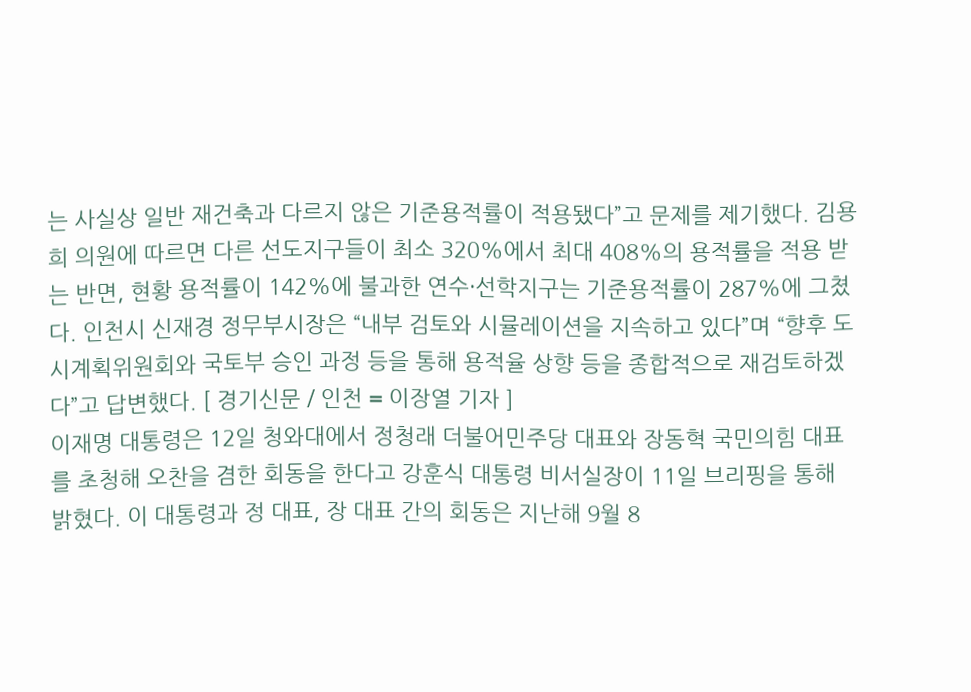는 사실상 일반 재건축과 다르지 않은 기준용적률이 적용됐다”고 문제를 제기했다. 김용희 의원에 따르면 다른 선도지구들이 최소 320%에서 최대 408%의 용적률을 적용 받는 반면, 현황 용적률이 142%에 불과한 연수·선학지구는 기준용적률이 287%에 그쳤다. 인천시 신재경 정무부시장은 “내부 검토와 시뮬레이션을 지속하고 있다”며 “향후 도시계획위원회와 국토부 승인 과정 등을 통해 용적율 상향 등을 종합적으로 재검토하겠다”고 답변했다. [ 경기신문 / 인천 = 이장열 기자 ]
이재명 대통령은 12일 청와대에서 정청래 더불어민주당 대표와 장동혁 국민의힘 대표를 초청해 오찬을 겸한 회동을 한다고 강훈식 대통령 비서실장이 11일 브리핑을 통해 밝혔다. 이 대통령과 정 대표, 장 대표 간의 회동은 지난해 9월 8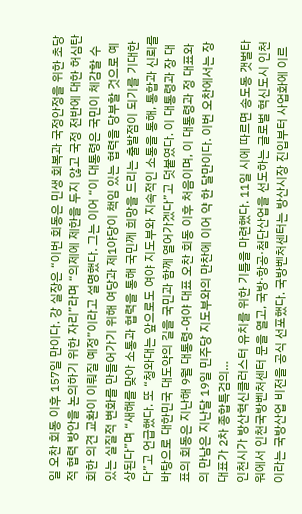일 오찬 회동 이후 157일 만이다. 강 실장은 “이번 회동은 민생 회복과 국정안정을 위한 초당적 협력 방안을 논의하기 위한 자리”라며 “의제에 제한을 두지 않고 국정 전반에 대한 허심탄회한 의견 교환이 이뤄질 예정”이라고 설명했다. 그는 이어 “이 대통령은 국민이 체감할 수 있는 실질적 변화를 만들어가기 위해 여당과 제1야당이 책임 있는 협력을 당부할 것으로 예상된다”며 “새해를 맞아 소통과 협력을 통해 국민께 희망을 드리는 출발점이 되기를 기대한다”고 언급했다. 또 “청와대는 앞으로도 여야 지도부와 지속적인 소통을 통해, 통합과 신뢰를 바탕으로 대한민국 대도약의 길을 국민과 함께 열어가겠다”고 덧붙였다. 이 대통령과 장 대표의 회동은 지난해 9월 대통령-여야 대표 오찬 회동 이후 처음이며, 이 대통령과 정 대표와의 만남은 지난달 19일 민주당 지도부와의 만찬에 이어 약 한 달만이다. 이번 오찬에서는 장 대표가 2차 종합특검의…
인천시가 방산혁신클러스터 유치를 위한 기틀을 마련했다. 11일 시에 따르면 송도동 갯벌타워에서 인천국방벤처센터 문을 열고, 국방·항공·첨단산업을 선도하는 글로벌 혁신도시 인천이라는 국방산업 비전을 공식 선포했다. 국방벤처센터는 방산시장 진입부터 사업화에 이르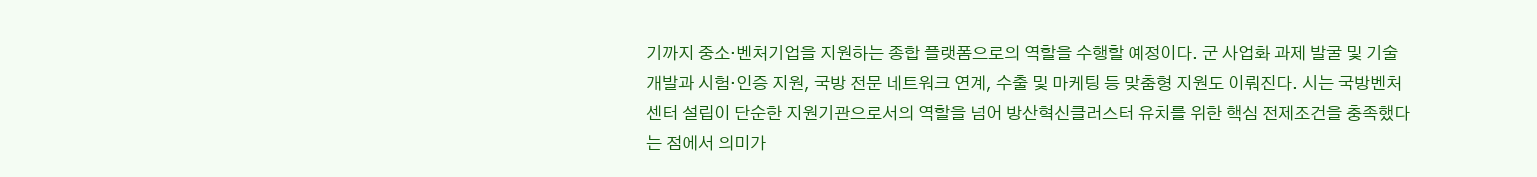기까지 중소·벤처기업을 지원하는 종합 플랫폼으로의 역할을 수행할 예정이다. 군 사업화 과제 발굴 및 기술개발과 시험·인증 지원, 국방 전문 네트워크 연계, 수출 및 마케팅 등 맞춤형 지원도 이뤄진다. 시는 국방벤처센터 설립이 단순한 지원기관으로서의 역할을 넘어 방산혁신클러스터 유치를 위한 핵심 전제조건을 충족했다는 점에서 의미가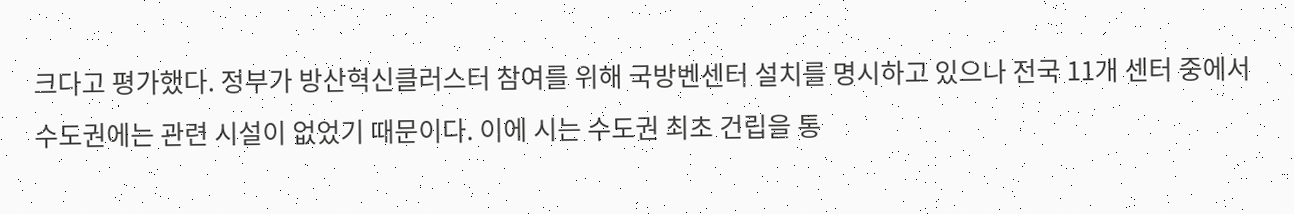크다고 평가했다. 정부가 방산혁신클러스터 참여를 위해 국방벤센터 설치를 명시하고 있으나 전국 11개 센터 중에서 수도권에는 관련 시설이 없었기 때문이다. 이에 시는 수도권 최초 건립을 통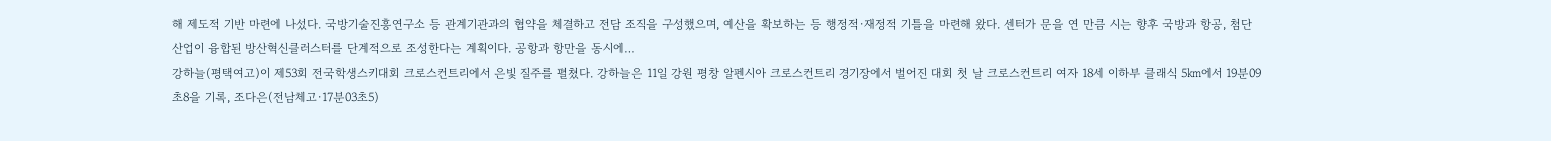해 제도적 기반 마련에 나섰다. 국방기술진흥연구소 등 관계기관과의 협약을 체결하고 전담 조직을 구성했으며, 예산을 확보하는 등 행정적·재정적 기틀을 마련해 왔다. 센터가 문을 연 만큼 시는 향후 국방과 항공, 첨단산업이 융합된 방산혁신클러스터를 단계적으로 조성한다는 계획이다. 공항과 항만을 동시에…
강하늘(평택여고)이 제53회 전국학생스키대회 크로스컨트리에서 은빛 질주를 펼쳤다. 강하늘은 11일 강원 평창 알펜시아 크로스컨트리 경기장에서 벌어진 대회 첫 날 크로스컨트리 여자 18세 이하부 클래식 5㎞에서 19분09초8을 기록, 조다은(전남체고·17분03초5)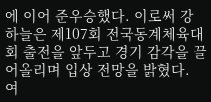에 이어 준우승했다. 이로써 강하늘은 제107회 전국동계체육대회 출전을 앞두고 경기 감각을 끌어올리며 입상 전망을 밝혔다. 여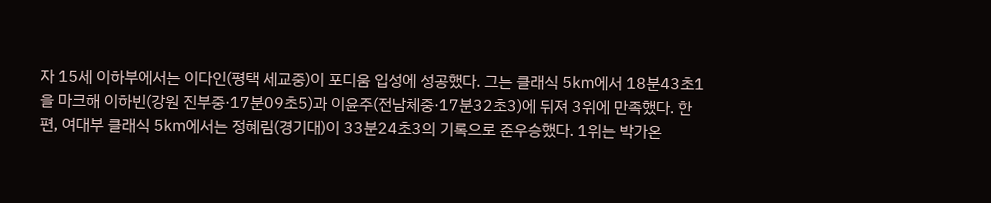자 15세 이하부에서는 이다인(평택 세교중)이 포디움 입성에 성공했다. 그는 클래식 5㎞에서 18분43초1을 마크해 이하빈(강원 진부중·17분09초5)과 이윤주(전남체중·17분32초3)에 뒤져 3위에 만족했다. 한편, 여대부 클래식 5㎞에서는 정혜림(경기대)이 33분24초3의 기록으로 준우승했다. 1위는 박가온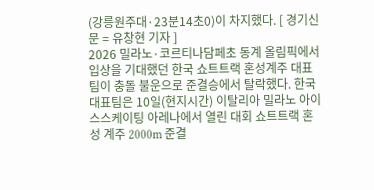(강릉원주대·23분14초0)이 차지했다. [ 경기신문 = 유창현 기자 ]
2026 밀라노·코르티나담페초 동계 올림픽에서 입상을 기대했던 한국 쇼트트랙 혼성계주 대표팀이 충돌 불운으로 준결승에서 탈락했다. 한국 대표팀은 10일(현지시간) 이탈리아 밀라노 아이스스케이팅 아레나에서 열린 대회 쇼트트랙 혼성 계주 2000m 준결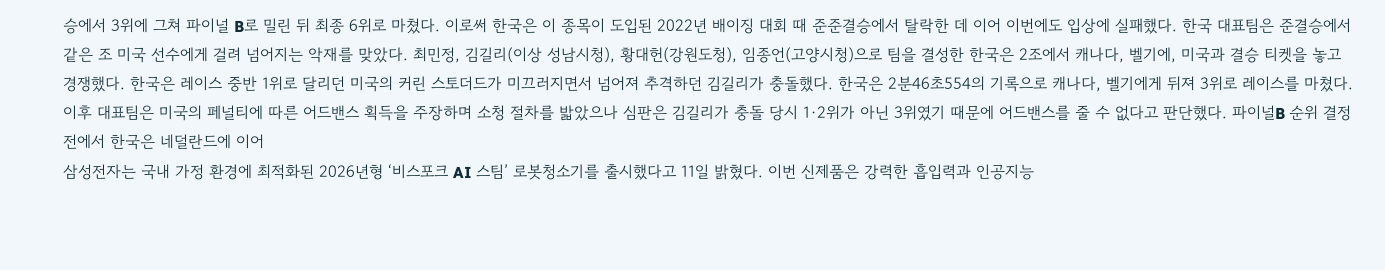승에서 3위에 그쳐 파이널 B로 밀린 뒤 최종 6위로 마쳤다. 이로써 한국은 이 종목이 도입된 2022년 배이징 대회 때 준준결승에서 탈락한 데 이어 이번에도 입상에 실패했다. 한국 대표팀은 준결승에서 같은 조 미국 선수에게 걸려 넘어지는 악재를 맞았다. 최민정, 김길리(이상 성남시청), 황대헌(강원도청), 임종언(고양시청)으로 팀을 결성한 한국은 2조에서 캐나다, 벨기에, 미국과 결승 티켓을 놓고 경쟁했다. 한국은 레이스 중반 1위로 달리던 미국의 커린 스토더드가 미끄러지면서 넘어져 추격하던 김길리가 충돌했다. 한국은 2분46초554의 기록으로 캐나다, 벨기에게 뒤져 3위로 레이스를 마쳤다. 이후 대표팀은 미국의 페널티에 따른 어드밴스 획득을 주장하며 소청 절차를 밟았으나 심판은 김길리가 충돌 당시 1·2위가 아닌 3위였기 때문에 어드밴스를 줄 수 없다고 판단했다. 파이널B 순위 결정전에서 한국은 네덜란드에 이어
삼성전자는 국내 가정 환경에 최적화된 2026년형 ‘비스포크 AI 스팀’ 로봇청소기를 출시했다고 11일 밝혔다. 이번 신제품은 강력한 흡입력과 인공지능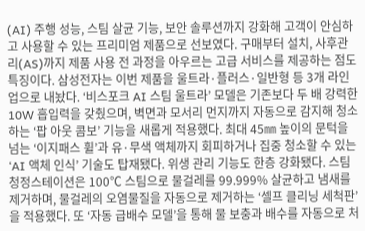(AI) 주행 성능, 스팀 살균 기능, 보안 솔루션까지 강화해 고객이 안심하고 사용할 수 있는 프리미엄 제품으로 선보였다. 구매부터 설치, 사후관리(AS)까지 제품 사용 전 과정을 아우르는 고급 서비스를 제공하는 점도 특징이다. 삼성전자는 이번 제품을 울트라·플러스·일반형 등 3개 라인업으로 내놨다. ‘비스포크 AI 스팀 울트라’ 모델은 기존보다 두 배 강력한 10W 흡입력을 갖췄으며, 벽면과 모서리 먼지까지 자동으로 감지해 청소하는 ‘팝 아웃 콤보’ 기능을 새롭게 적용했다. 최대 45㎜ 높이의 문턱을 넘는 ‘이지패스 휠’과 유·무색 액체까지 회피하거나 집중 청소할 수 있는 ‘AI 액체 인식’ 기술도 탑재됐다. 위생 관리 기능도 한층 강화됐다. 스팀 청정스테이션은 100℃ 스팀으로 물걸레를 99.999% 살균하고 냄새를 제거하며, 물걸레의 오염물질을 자동으로 제거하는 ‘셀프 클리닝 세척판’을 적용했다. 또 ‘자동 급배수 모델’을 통해 물 보충과 배수를 자동으로 처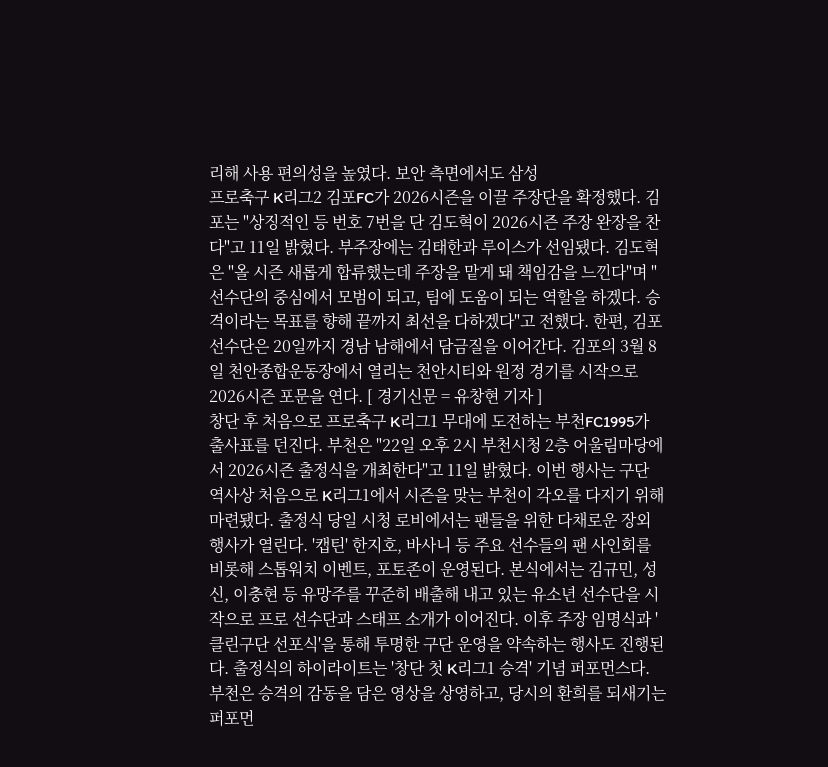리해 사용 편의성을 높였다. 보안 측면에서도 삼성
프로축구 K리그2 김포FC가 2026시즌을 이끌 주장단을 확정했다. 김포는 "상징적인 등 번호 7번을 단 김도혁이 2026시즌 주장 완장을 찬다"고 11일 밝혔다. 부주장에는 김태한과 루이스가 선임됐다. 김도혁은 "올 시즌 새롭게 합류했는데 주장을 맡게 돼 책임감을 느낀다"며 "선수단의 중심에서 모범이 되고, 팀에 도움이 되는 역할을 하겠다. 승격이라는 목표를 향해 끝까지 최선을 다하겠다"고 전했다. 한편, 김포 선수단은 20일까지 경남 남해에서 담금질을 이어간다. 김포의 3월 8일 천안종합운동장에서 열리는 천안시티와 원정 경기를 시작으로 2026시즌 포문을 연다. [ 경기신문 = 유창현 기자 ]
창단 후 처음으로 프로축구 K리그1 무대에 도전하는 부천FC1995가 출사표를 던진다. 부천은 "22일 오후 2시 부천시청 2층 어울림마당에서 2026시즌 출정식을 개최한다"고 11일 밝혔다. 이번 행사는 구단 역사상 처음으로 K리그1에서 시즌을 맞는 부천이 각오를 다지기 위해 마련됐다. 출정식 당일 시청 로비에서는 팬들을 위한 다채로운 장외 행사가 열린다. '캡틴' 한지호, 바사니 등 주요 선수들의 팬 사인회를 비롯해 스톱워치 이벤트, 포토존이 운영된다. 본식에서는 김규민, 성신, 이충현 등 유망주를 꾸준히 배출해 내고 있는 유소년 선수단을 시작으로 프로 선수단과 스태프 소개가 이어진다. 이후 주장 임명식과 '클린구단 선포식'을 통해 투명한 구단 운영을 약속하는 행사도 진행된다. 출정식의 하이라이트는 '창단 첫 K리그1 승격' 기념 퍼포먼스다. 부천은 승격의 감동을 담은 영상을 상영하고, 당시의 환희를 되새기는 퍼포먼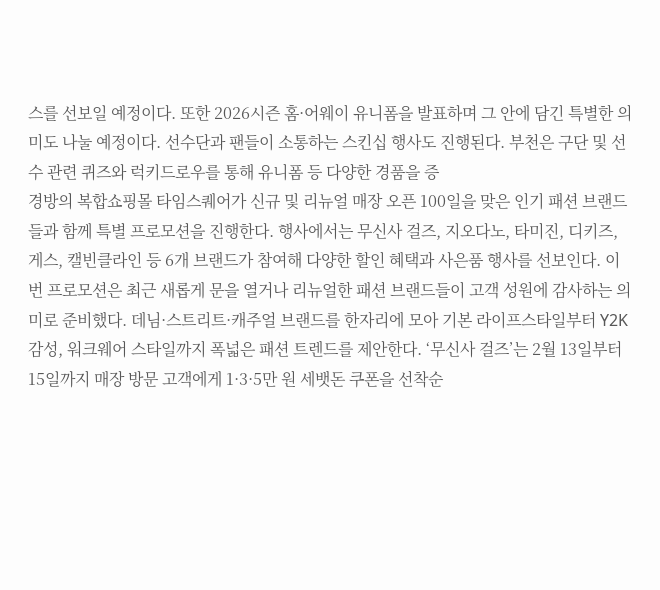스를 선보일 예정이다. 또한 2026시즌 홈·어웨이 유니폼을 발표하며 그 안에 담긴 특별한 의미도 나눌 예정이다. 선수단과 팬들이 소통하는 스킨십 행사도 진행된다. 부천은 구단 및 선수 관련 퀴즈와 럭키드로우를 통해 유니폼 등 다양한 경품을 증
경방의 복합쇼핑몰 타임스퀘어가 신규 및 리뉴얼 매장 오픈 100일을 맞은 인기 패션 브랜드들과 함께 특별 프로모션을 진행한다. 행사에서는 무신사 걸즈, 지오다노, 타미진, 디키즈, 게스, 캘빈클라인 등 6개 브랜드가 참여해 다양한 할인 혜택과 사은품 행사를 선보인다. 이번 프로모션은 최근 새롭게 문을 열거나 리뉴얼한 패션 브랜드들이 고객 성원에 감사하는 의미로 준비했다. 데님·스트리트·캐주얼 브랜드를 한자리에 모아 기본 라이프스타일부터 Y2K 감성, 워크웨어 스타일까지 폭넓은 패션 트렌드를 제안한다. ‘무신사 걸즈’는 2월 13일부터 15일까지 매장 방문 고객에게 1·3·5만 원 세뱃돈 쿠폰을 선착순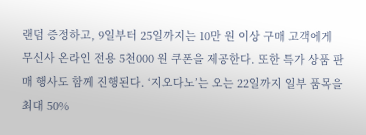랜덤 증정하고, 9일부터 25일까지는 10만 원 이상 구매 고객에게 무신사 온라인 전용 5천000 원 쿠폰을 제공한다. 또한 특가 상품 판매 행사도 함께 진행된다. ‘지오다노’는 오는 22일까지 일부 품목을 최대 50%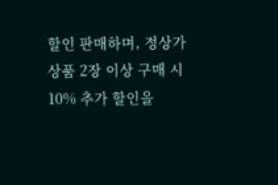할인 판매하며, 정상가 상품 2장 이상 구매 시 10% 추가 할인을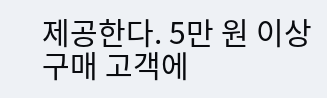제공한다. 5만 원 이상 구매 고객에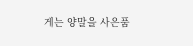게는 양말을 사은품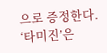으로 증정한다. ‘타미진’은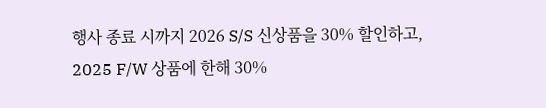행사 종료 시까지 2026 S/S 신상품을 30% 할인하고, 2025 F/W 상품에 한해 30%